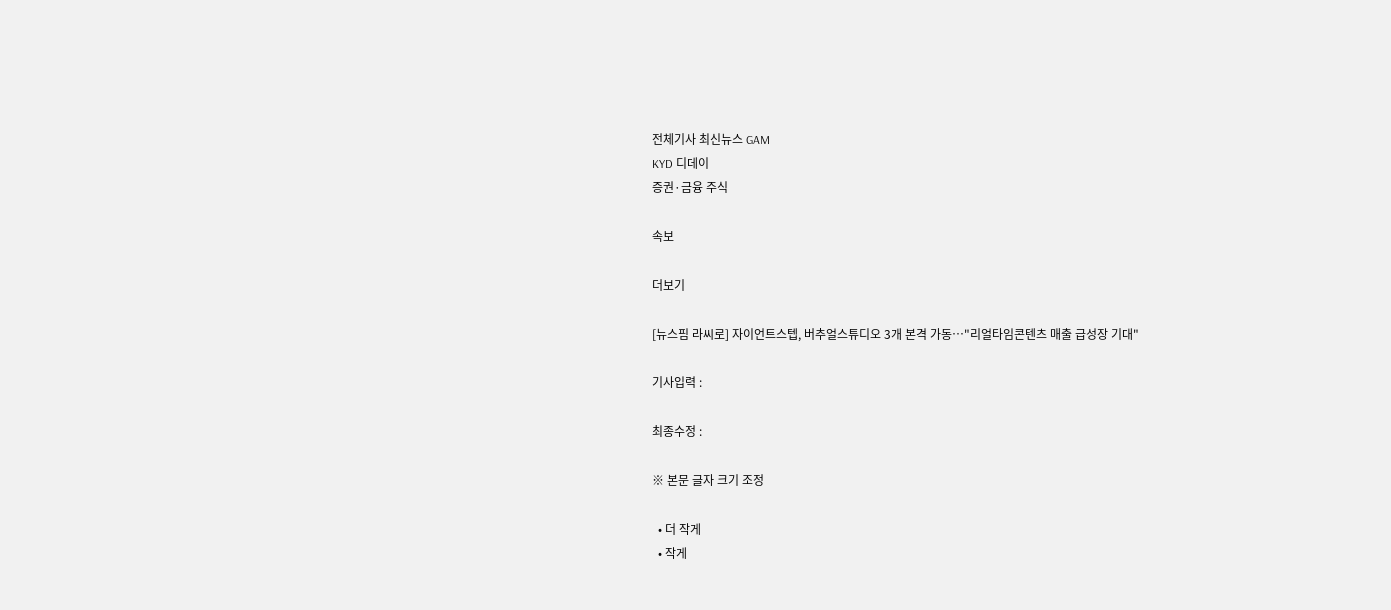전체기사 최신뉴스 GAM
KYD 디데이
증권·금융 주식

속보

더보기

[뉴스핌 라씨로] 자이언트스텝, 버추얼스튜디오 3개 본격 가동…"리얼타임콘텐츠 매출 급성장 기대"

기사입력 :

최종수정 :

※ 본문 글자 크기 조정

  • 더 작게
  • 작게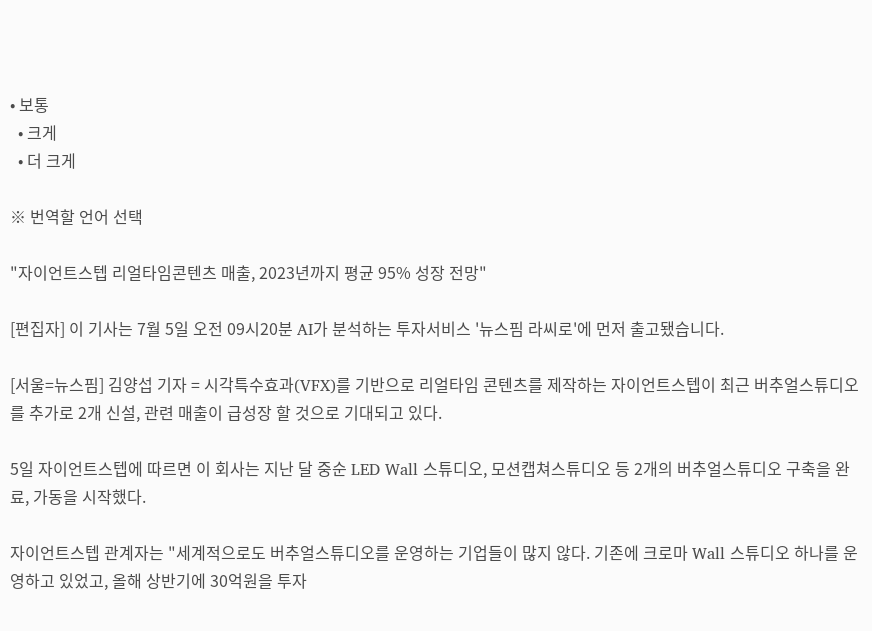• 보통
  • 크게
  • 더 크게

※ 번역할 언어 선택

"자이언트스텝 리얼타임콘텐츠 매출, 2023년까지 평균 95% 성장 전망"

[편집자] 이 기사는 7월 5일 오전 09시20분 AI가 분석하는 투자서비스 '뉴스핌 라씨로'에 먼저 출고됐습니다.

[서울=뉴스핌] 김양섭 기자 = 시각특수효과(VFX)를 기반으로 리얼타임 콘텐츠를 제작하는 자이언트스텝이 최근 버추얼스튜디오를 추가로 2개 신설, 관련 매출이 급성장 할 것으로 기대되고 있다.

5일 자이언트스텝에 따르면 이 회사는 지난 달 중순 LED Wall 스튜디오, 모션캡쳐스튜디오 등 2개의 버추얼스튜디오 구축을 완료, 가동을 시작했다.

자이언트스텝 관계자는 "세계적으로도 버추얼스튜디오를 운영하는 기업들이 많지 않다. 기존에 크로마 Wall 스튜디오 하나를 운영하고 있었고, 올해 상반기에 30억원을 투자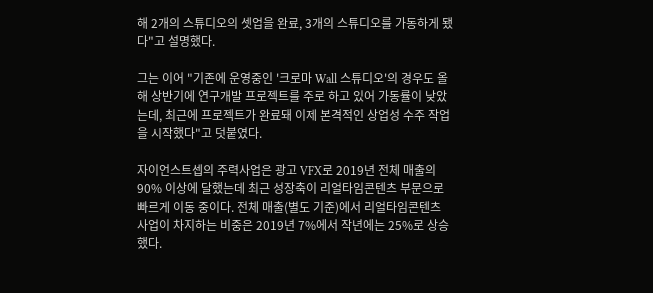해 2개의 스튜디오의 셋업을 완료, 3개의 스튜디오를 가동하게 됐다"고 설명했다.

그는 이어 "기존에 운영중인 '크로마 Wall 스튜디오'의 경우도 올해 상반기에 연구개발 프로젝트를 주로 하고 있어 가동률이 낮았는데, 최근에 프로젝트가 완료돼 이제 본격적인 상업성 수주 작업을 시작했다"고 덧붙였다.

자이언스트셉의 주력사업은 광고 VFX로 2019년 전체 매출의 90% 이상에 달했는데 최근 성장축이 리얼타임콘텐츠 부문으로 빠르게 이동 중이다. 전체 매출(별도 기준)에서 리얼타임콘텐츠 사업이 차지하는 비중은 2019년 7%에서 작년에는 25%로 상승했다.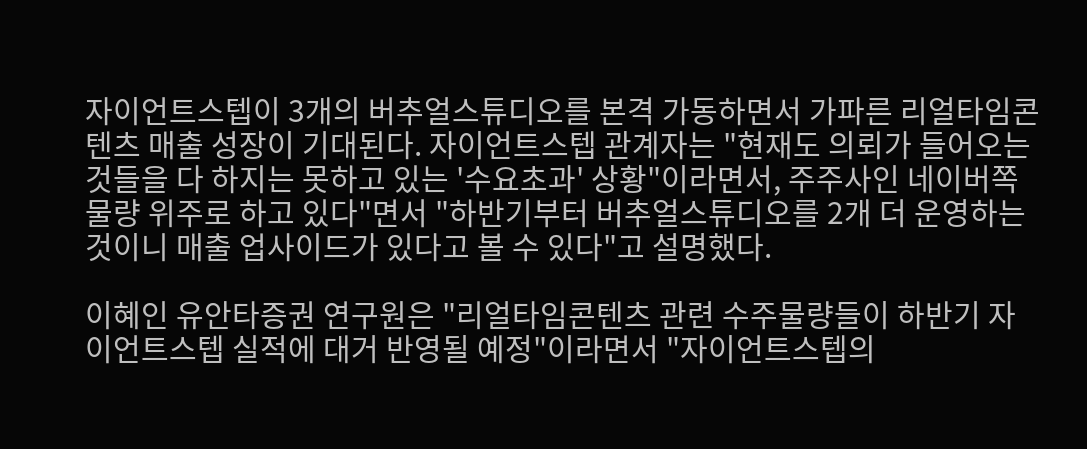자이언트스텝이 3개의 버추얼스튜디오를 본격 가동하면서 가파른 리얼타임콘텐츠 매출 성장이 기대된다. 자이언트스텝 관계자는 "현재도 의뢰가 들어오는 것들을 다 하지는 못하고 있는 '수요초과' 상황"이라면서, 주주사인 네이버쪽 물량 위주로 하고 있다"면서 "하반기부터 버추얼스튜디오를 2개 더 운영하는 것이니 매출 업사이드가 있다고 볼 수 있다"고 설명했다.

이혜인 유안타증권 연구원은 "리얼타임콘텐츠 관련 수주물량들이 하반기 자이언트스텝 실적에 대거 반영될 예정"이라면서 "자이언트스텝의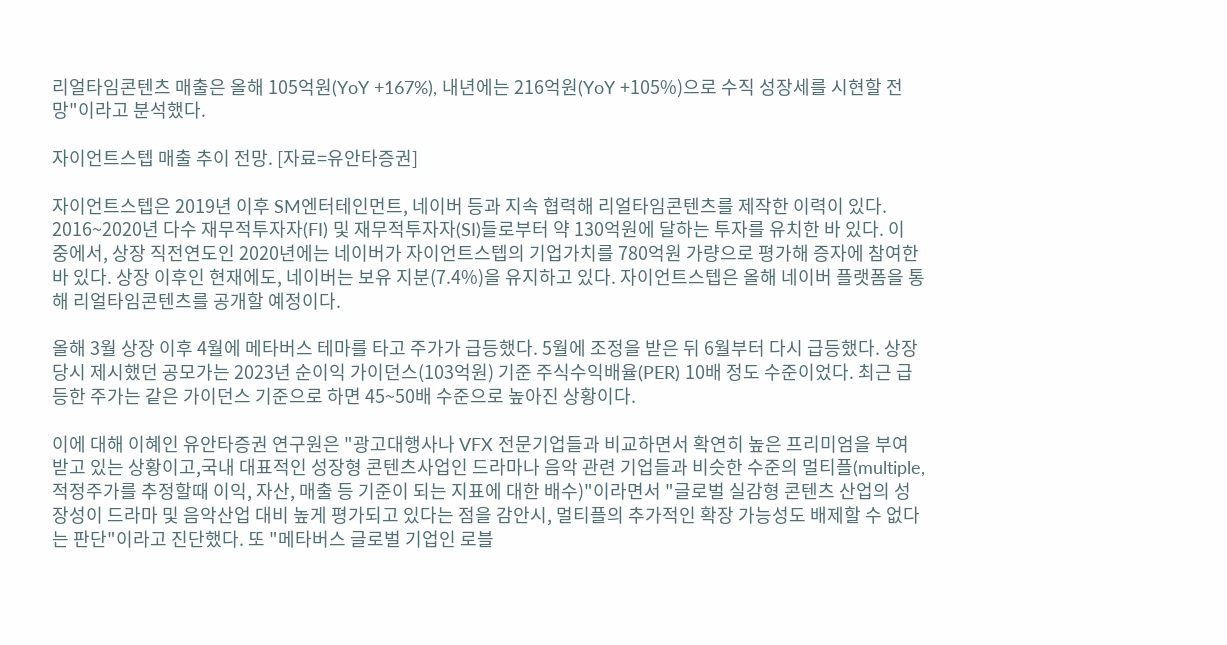리얼타임콘텐츠 매출은 올해 105억원(YoY +167%), 내년에는 216억원(YoY +105%)으로 수직 성장세를 시현할 전망"이라고 분석했다.

자이언트스텝 매출 추이 전망. [자료=유안타증권]

자이언트스텝은 2019년 이후 SM엔터테인먼트, 네이버 등과 지속 협력해 리얼타임콘텐츠를 제작한 이력이 있다. 2016~2020년 다수 재무적투자자(FI) 및 재무적투자자(SI)들로부터 약 130억원에 달하는 투자를 유치한 바 있다. 이 중에서, 상장 직전연도인 2020년에는 네이버가 자이언트스텝의 기업가치를 780억원 가량으로 평가해 증자에 참여한 바 있다. 상장 이후인 현재에도, 네이버는 보유 지분(7.4%)을 유지하고 있다. 자이언트스텝은 올해 네이버 플랫폼을 통해 리얼타임콘텐츠를 공개할 예정이다.

올해 3월 상장 이후 4월에 메타버스 테마를 타고 주가가 급등했다. 5월에 조정을 받은 뒤 6월부터 다시 급등했다. 상장 당시 제시했던 공모가는 2023년 순이익 가이던스(103억원) 기준 주식수익배율(PER) 10배 정도 수준이었다. 최근 급등한 주가는 같은 가이던스 기준으로 하면 45~50배 수준으로 높아진 상황이다.

이에 대해 이혜인 유안타증권 연구원은 "광고대행사나 VFX 전문기업들과 비교하면서 확연히 높은 프리미엄을 부여받고 있는 상황이고,국내 대표적인 성장형 콘텐츠사업인 드라마나 음악 관련 기업들과 비슷한 수준의 멀티플(multiple, 적정주가를 추정할때 이익, 자산, 매출 등 기준이 되는 지표에 대한 배수)"이라면서 "글로벌 실감형 콘텐츠 산업의 성장성이 드라마 및 음악산업 대비 높게 평가되고 있다는 점을 감안시, 멀티플의 추가적인 확장 가능성도 배제할 수 없다는 판단"이라고 진단했다. 또 "메타버스 글로벌 기업인 로블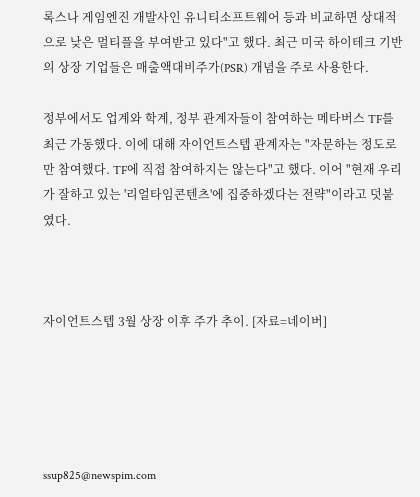록스나 게임엔진 개발사인 유니티소프트웨어 등과 비교하면 상대적으로 낮은 멀티플을 부여받고 있다"고 했다. 최근 미국 하이테크 기반의 상장 기업들은 매출액대비주가(PSR) 개념을 주로 사용한다.

정부에서도 업계와 학계, 정부 관계자들이 참여하는 메타버스 TF를 최근 가동했다. 이에 대해 자이언트스텝 관계자는 "자문하는 정도로만 참여했다. TF에 직접 참여하지는 않는다"고 했다. 이어 "현재 우리가 잘하고 있는 '리얼타임콘텐츠'에 집중하겠다는 전략"이라고 덧붙였다.



자이언트스텝 3월 상장 이후 주가 추이. [자료=네이버]





ssup825@newspim.com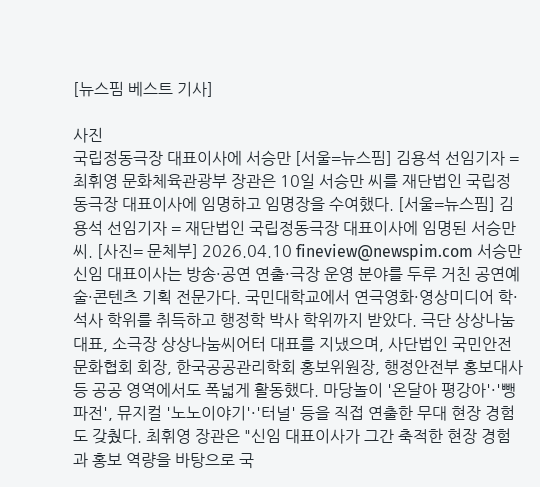[뉴스핌 베스트 기사]

사진
국립정동극장 대표이사에 서승만 [서울=뉴스핌] 김용석 선임기자 = 최휘영 문화체육관광부 장관은 10일 서승만 씨를 재단법인 국립정동극장 대표이사에 임명하고 임명장을 수여했다. [서울=뉴스핌] 김용석 선임기자 = 재단법인 국립정동극장 대표이사에 임명된 서승만 씨. [사진= 문체부] 2026.04.10 fineview@newspim.com 서승만 신임 대표이사는 방송·공연 연출·극장 운영 분야를 두루 거친 공연예술·콘텐츠 기획 전문가다. 국민대학교에서 연극영화·영상미디어 학·석사 학위를 취득하고 행정학 박사 학위까지 받았다. 극단 상상나눔 대표, 소극장 상상나눔씨어터 대표를 지냈으며, 사단법인 국민안전문화협회 회장, 한국공공관리학회 홍보위원장, 행정안전부 홍보대사 등 공공 영역에서도 폭넓게 활동했다. 마당놀이 '온달아 평강아'·'뺑파전', 뮤지컬 '노노이야기'·'터널' 등을 직접 연출한 무대 현장 경험도 갖췄다. 최휘영 장관은 "신임 대표이사가 그간 축적한 현장 경험과 홍보 역량을 바탕으로 국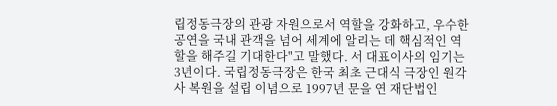립정동극장의 관광 자원으로서 역할을 강화하고, 우수한 공연을 국내 관객을 넘어 세계에 알리는 데 핵심적인 역할을 해주길 기대한다"고 말했다. 서 대표이사의 임기는 3년이다. 국립정동극장은 한국 최초 근대식 극장인 원각사 복원을 설립 이념으로 1997년 문을 연 재단법인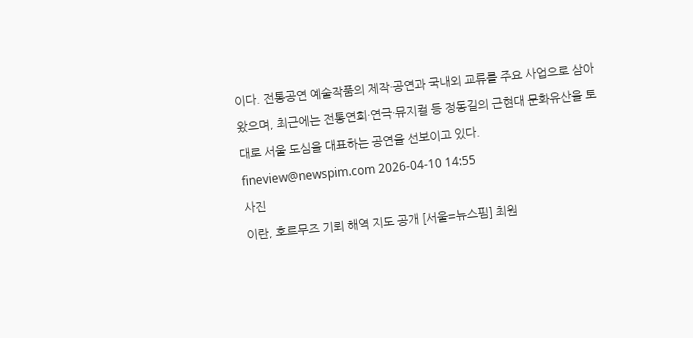이다. 전통공연 예술작품의 제작·공연과 국내외 교류를 주요 사업으로 삼아왔으며, 최근에는 전통연희·연극·뮤지컬 등 정동길의 근현대 문화유산을 토대로 서울 도심을 대표하는 공연을 선보이고 있다. fineview@newspim.com 2026-04-10 14:55
사진
이란, 호르무즈 기뢰 해역 지도 공개 [서울=뉴스핌] 최원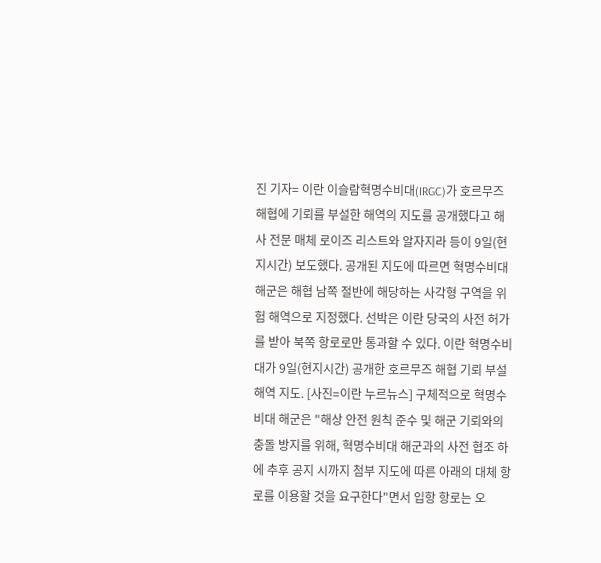진 기자= 이란 이슬람혁명수비대(IRGC)가 호르무즈 해협에 기뢰를 부설한 해역의 지도를 공개했다고 해사 전문 매체 로이즈 리스트와 알자지라 등이 9일(현지시간) 보도했다. 공개된 지도에 따르면 혁명수비대 해군은 해협 남쪽 절반에 해당하는 사각형 구역을 위험 해역으로 지정했다. 선박은 이란 당국의 사전 허가를 받아 북쪽 항로로만 통과할 수 있다. 이란 혁명수비대가 9일(현지시간) 공개한 호르무즈 해협 기뢰 부설 해역 지도. [사진=이란 누르뉴스] 구체적으로 혁명수비대 해군은 "해상 안전 원칙 준수 및 해군 기뢰와의 충돌 방지를 위해, 혁명수비대 해군과의 사전 협조 하에 추후 공지 시까지 첨부 지도에 따른 아래의 대체 항로를 이용할 것을 요구한다"면서 입항 항로는 오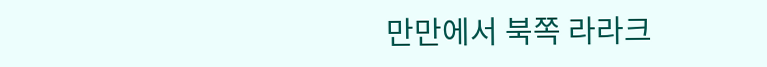만만에서 북쪽 라라크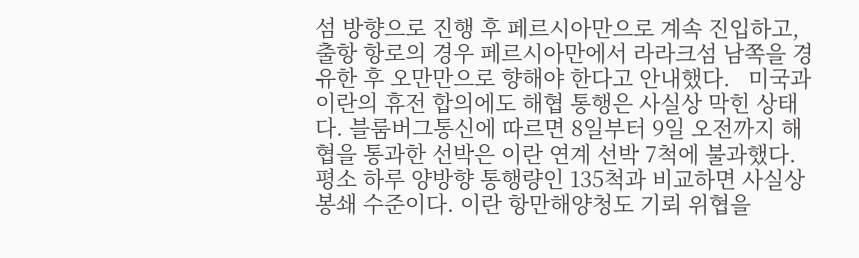섬 방향으로 진행 후 페르시아만으로 계속 진입하고, 출항 항로의 경우 페르시아만에서 라라크섬 남쪽을 경유한 후 오만만으로 향해야 한다고 안내했다.   미국과 이란의 휴전 합의에도 해협 통행은 사실상 막힌 상태다. 블룸버그통신에 따르면 8일부터 9일 오전까지 해협을 통과한 선박은 이란 연계 선박 7척에 불과했다. 평소 하루 양방향 통행량인 135척과 비교하면 사실상 봉쇄 수준이다. 이란 항만해양청도 기뢰 위협을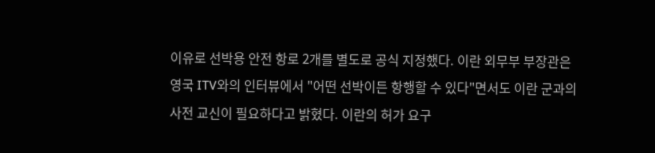이유로 선박용 안전 항로 2개를 별도로 공식 지정했다. 이란 외무부 부장관은 영국 ITV와의 인터뷰에서 "어떤 선박이든 항행할 수 있다"면서도 이란 군과의 사전 교신이 필요하다고 밝혔다. 이란의 허가 요구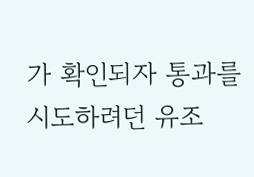가 확인되자 통과를 시도하려던 유조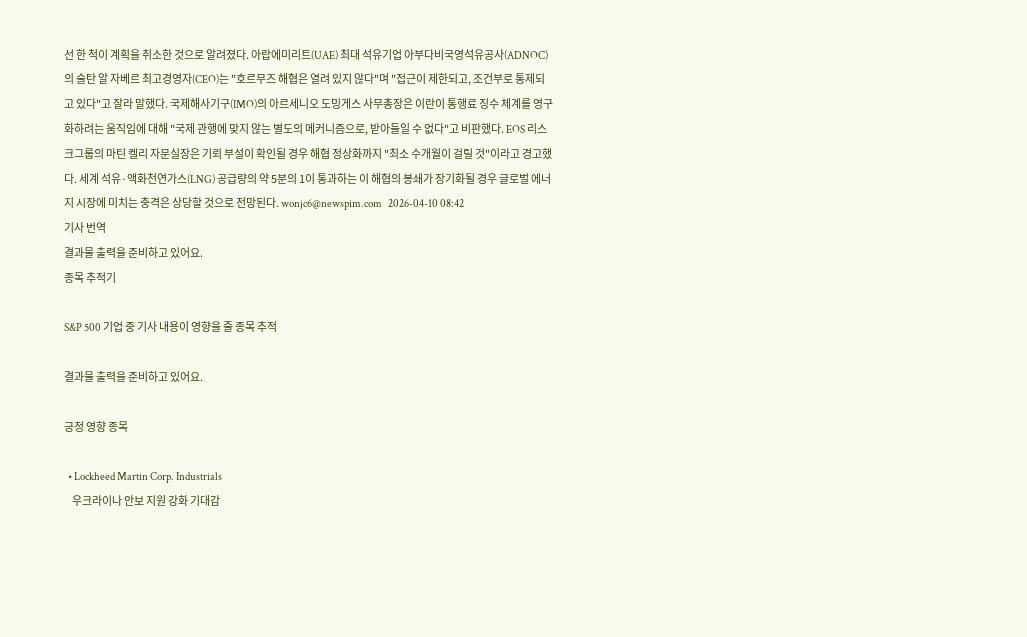선 한 척이 계획을 취소한 것으로 알려졌다. 아랍에미리트(UAE) 최대 석유기업 아부다비국영석유공사(ADNOC)의 술탄 알 자베르 최고경영자(CEO)는 "호르무즈 해협은 열려 있지 않다"며 "접근이 제한되고, 조건부로 통제되고 있다"고 잘라 말했다. 국제해사기구(IMO)의 아르세니오 도밍게스 사무총장은 이란이 통행료 징수 체계를 영구화하려는 움직임에 대해 "국제 관행에 맞지 않는 별도의 메커니즘으로, 받아들일 수 없다"고 비판했다. EOS 리스크그룹의 마틴 켈리 자문실장은 기뢰 부설이 확인될 경우 해협 정상화까지 "최소 수개월이 걸릴 것"이라고 경고했다. 세계 석유·액화천연가스(LNG) 공급량의 약 5분의 1이 통과하는 이 해협의 봉쇄가 장기화될 경우 글로벌 에너지 시장에 미치는 충격은 상당할 것으로 전망된다. wonjc6@newspim.com   2026-04-10 08:42
기사 번역
결과물 출력을 준비하고 있어요.
종목 추적기

S&P 500 기업 중 기사 내용이 영향을 줄 종목 추적

결과물 출력을 준비하고 있어요.

긍정 영향 종목

  • Lockheed Martin Corp. Industrials
    우크라이나 안보 지원 강화 기대감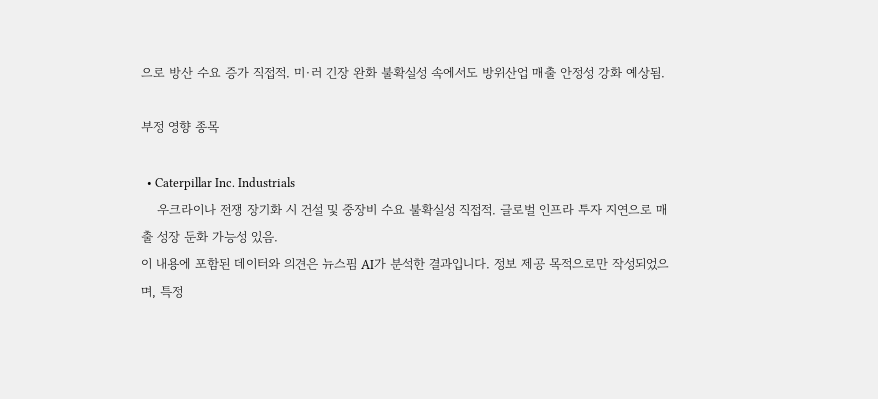으로 방산 수요 증가 직접적. 미·러 긴장 완화 불확실성 속에서도 방위산업 매출 안정성 강화 예상됨.

부정 영향 종목

  • Caterpillar Inc. Industrials
    우크라이나 전쟁 장기화 시 건설 및 중장비 수요 불확실성 직접적. 글로벌 인프라 투자 지연으로 매출 성장 둔화 가능성 있음.
이 내용에 포함된 데이터와 의견은 뉴스핌 AI가 분석한 결과입니다. 정보 제공 목적으로만 작성되었으며, 특정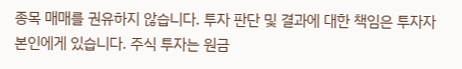종목 매매를 권유하지 않습니다. 투자 판단 및 결과에 대한 책임은 투자자 본인에게 있습니다. 주식 투자는 원금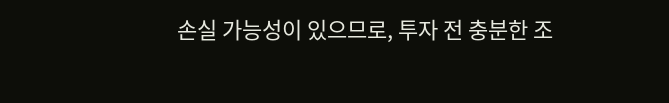손실 가능성이 있으므로, 투자 전 충분한 조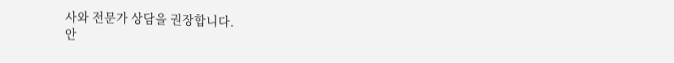사와 전문가 상담을 권장합니다.
안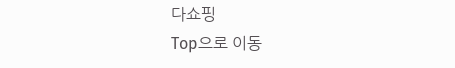다쇼핑
Top으로 이동